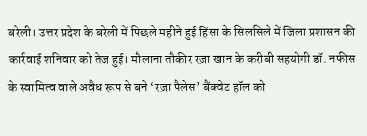बरेली। उत्तर प्रदेश के बरेली में पिछले महीने हुई हिंसा के सिलसिले में जिला प्रशासन की कार्रवाई शनिवार को तेज हुई। मौलाना तौकीर रज़ा खान के करीबी सहयोगी डॉ. नफीस के स्वामित्व वाले अवैध रूप से बने ‘रज़ा पैलेस’ बैंक्वेट हॉल को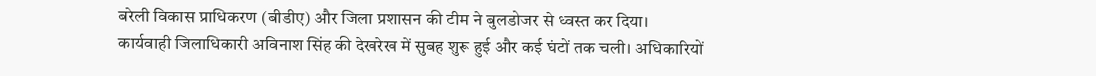बरेली विकास प्राधिकरण (बीडीए) और जिला प्रशासन की टीम ने बुलडोजर से ध्वस्त कर दिया।
कार्यवाही जिलाधिकारी अविनाश सिंह की देखरेख में सुबह शुरू हुई और कई घंटों तक चली। अधिकारियों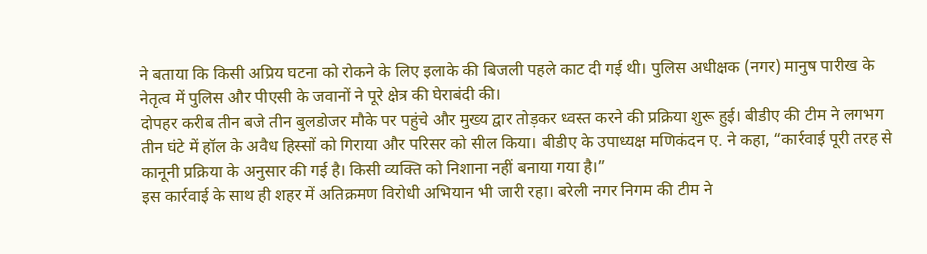ने बताया कि किसी अप्रिय घटना को रोकने के लिए इलाके की बिजली पहले काट दी गई थी। पुलिस अधीक्षक (नगर) मानुष पारीख के नेतृत्व में पुलिस और पीएसी के जवानों ने पूरे क्षेत्र की घेराबंदी की।
दोपहर करीब तीन बजे तीन बुलडोजर मौके पर पहुंचे और मुख्य द्वार तोड़कर ध्वस्त करने की प्रक्रिया शुरू हुई। बीडीए की टीम ने लगभग तीन घंटे में हॉल के अवैध हिस्सों को गिराया और परिसर को सील किया। बीडीए के उपाध्यक्ष मणिकंदन ए. ने कहा, “कार्रवाई पूरी तरह से कानूनी प्रक्रिया के अनुसार की गई है। किसी व्यक्ति को निशाना नहीं बनाया गया है।”
इस कार्रवाई के साथ ही शहर में अतिक्रमण विरोधी अभियान भी जारी रहा। बरेली नगर निगम की टीम ने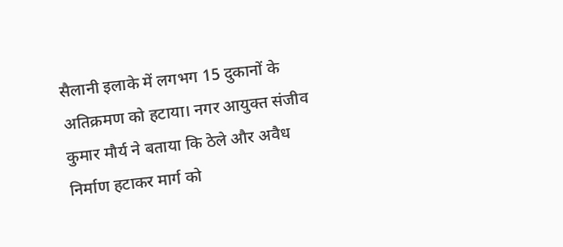सैलानी इलाके में लगभग 15 दुकानों के अतिक्रमण को हटाया। नगर आयुक्त संजीव कुमार मौर्य ने बताया कि ठेले और अवैध निर्माण हटाकर मार्ग को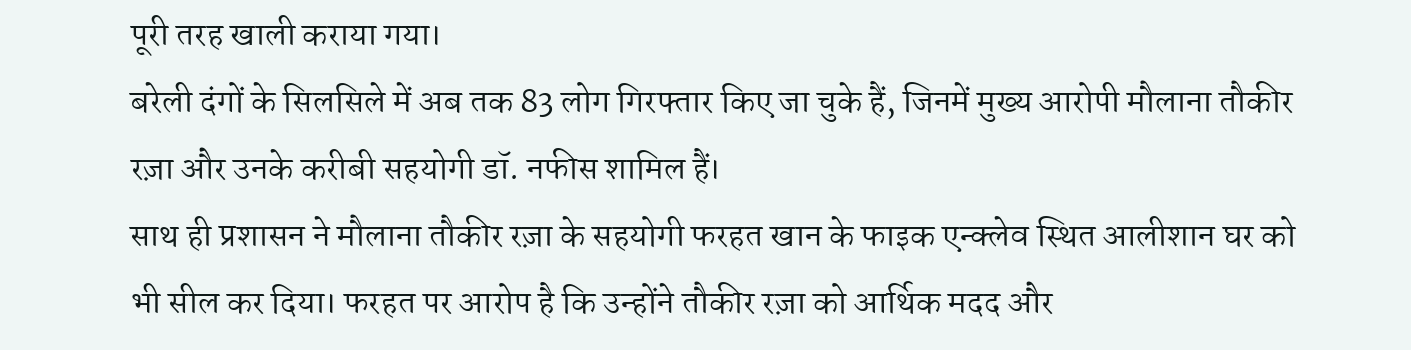पूरी तरह खाली कराया गया।
बरेली दंगों के सिलसिले में अब तक 83 लोग गिरफ्तार किए जा चुके हैं, जिनमें मुख्य आरोपी मौलाना तौकीर रज़ा और उनके करीबी सहयोगी डॉ. नफीस शामिल हैं।
साथ ही प्रशासन ने मौलाना तौकीर रज़ा के सहयोगी फरहत खान के फाइक एन्क्लेव स्थित आलीशान घर को भी सील कर दिया। फरहत पर आरोप है कि उन्होंने तौकीर रज़ा को आर्थिक मदद और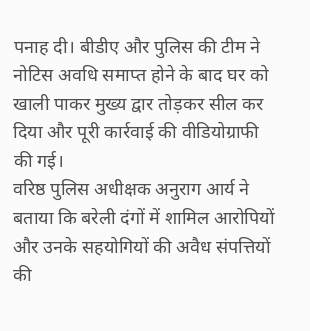पनाह दी। बीडीए और पुलिस की टीम ने नोटिस अवधि समाप्त होने के बाद घर को खाली पाकर मुख्य द्वार तोड़कर सील कर दिया और पूरी कार्रवाई की वीडियोग्राफी की गई।
वरिष्ठ पुलिस अधीक्षक अनुराग आर्य ने बताया कि बरेली दंगों में शामिल आरोपियों और उनके सहयोगियों की अवैध संपत्तियों की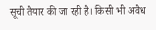सूची तैयार की जा रही है। किसी भी अवैध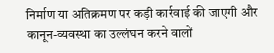निर्माण या अतिक्रमण पर कड़ी कार्रवाई की जाएगी और कानून-व्यवस्था का उल्लंघन करने वालों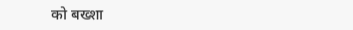को बख्शा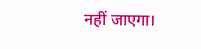नहीं जाएगा।